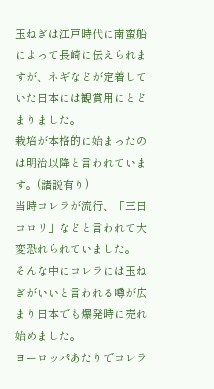玉ねぎは江戸時代に南蛮船によって長崎に伝えられますが、ネギなどが定着していた日本には観賞用にとどまりました。
栽培が本格的に始まったのは明治以降と言われています。(諸説有り)
当時コレラが流行、「三日コロリ」などと言われて大変恐れられていました。
そんな中にコレラには玉ねぎがいいと言われる噂が広まり日本でも爆発時に売れ始めました。
ヨーロッパあたりでコレラ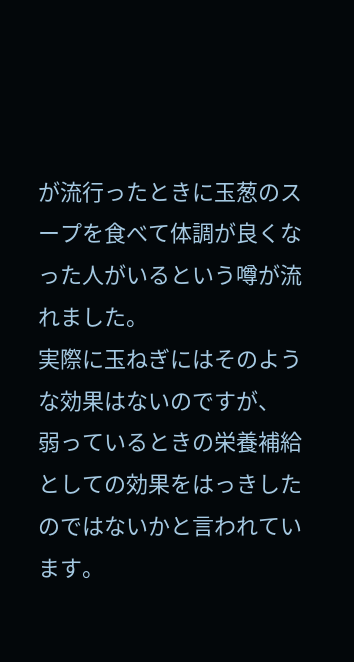が流行ったときに玉葱のスープを食べて体調が良くなった人がいるという噂が流れました。
実際に玉ねぎにはそのような効果はないのですが、
弱っているときの栄養補給としての効果をはっきしたのではないかと言われています。